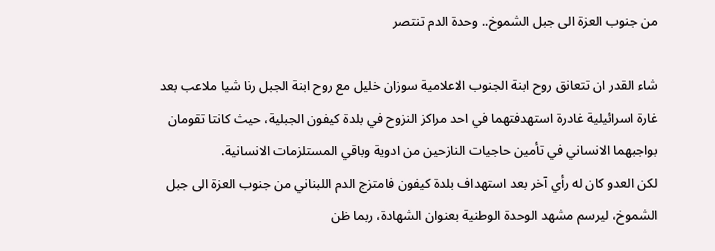من جنوب العزة الى جبل الشموخ.. وحدة الدم تنتصر

شاء القدر ان تتعانق روح ابنة الجنوب الاعلامية سوزان خليل مع روح ابنة الجبل رنا شيا ملاعب بعد غارة اسرائيلية غادرة استهدفتهما في احد مراكز النزوح في بلدة كيفون الجبلية، حيث كانتا تقومان بواجبهما الانساني في تأمين حاجيات النازحين من ادوية وباقي المستلزمات الانسانية.
لكن العدو كان له رأي آخر بعد استهداف بلدة كيفون فامتزج الدم اللبناني من جنوب العزة الى جبل الشموخ، ليرسم مشهد الوحدة الوطنية بعنوان الشهادة، ربما ظن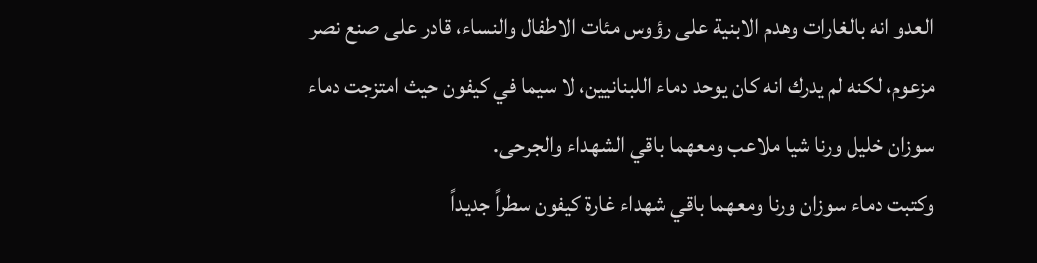العدو انه بالغارات وهدم الابنية على رؤوس مئات الاطفال والنساء، قادر على صنع نصر مزعوم، لكنه لم يدرك انه كان يوحد دماء اللبنانيين، لا سيما في كيفون حيث امتزجت دماء سوزان خليل ورنا شيا ملاعب ومعهما باقي الشهداء والجرحى.
وكتبت دماء سوزان ورنا ومعهما باقي شهداء غارة كيفون سطراً جديداً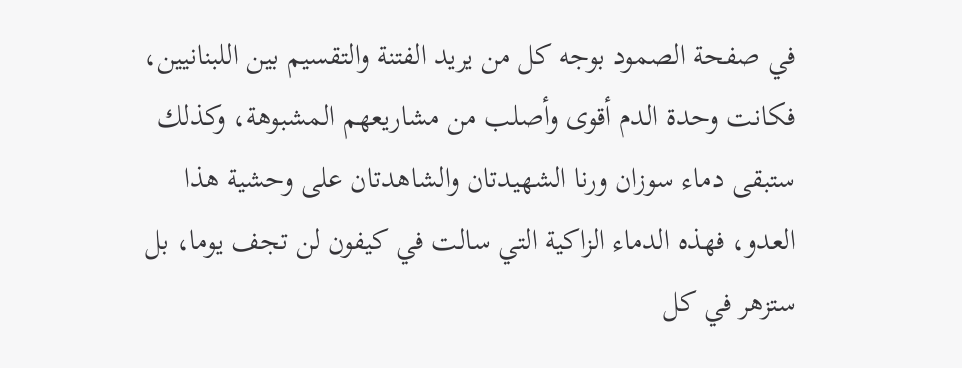في صفحة الصمود بوجه كل من يريد الفتنة والتقسيم بين اللبنانيين، فكانت وحدة الدم أقوى وأصلب من مشاريعهم المشبوهة، وكذلك ستبقى دماء سوزان ورنا الشهيدتان والشاهدتان على وحشية هذا العدو، فهذه الدماء الزاكية التي سالت في كيفون لن تجف يوما، بل ستزهر في كل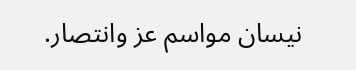نيسان مواسم عز وانتصار.